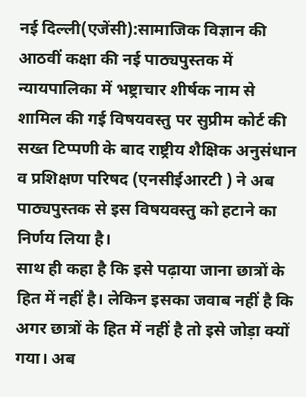नई दिल्ली(एजेंसी):सामाजिक विज्ञान की आठवीं कक्षा की नई पाठ्यपुस्तक में न्यायपालिका में भष्ट्राचार शीर्षक नाम से शामिल की गई विषयवस्तु पर सुप्रीम कोर्ट की सख्त टिप्पणी के बाद राष्ट्रीय शैक्षिक अनुसंधान व प्रशिक्षण परिषद (एनसीईआरटी ) ने अब पाठ्यपुस्तक से इस विषयवस्तु को हटाने का निर्णय लिया है।
साथ ही कहा है कि इसे पढ़ाया जाना छात्रों के हित में नहीं है। लेकिन इसका जवाब नहीं है कि अगर छात्रों के हित में नहीं है तो इसे जोड़ा क्यों गया। अब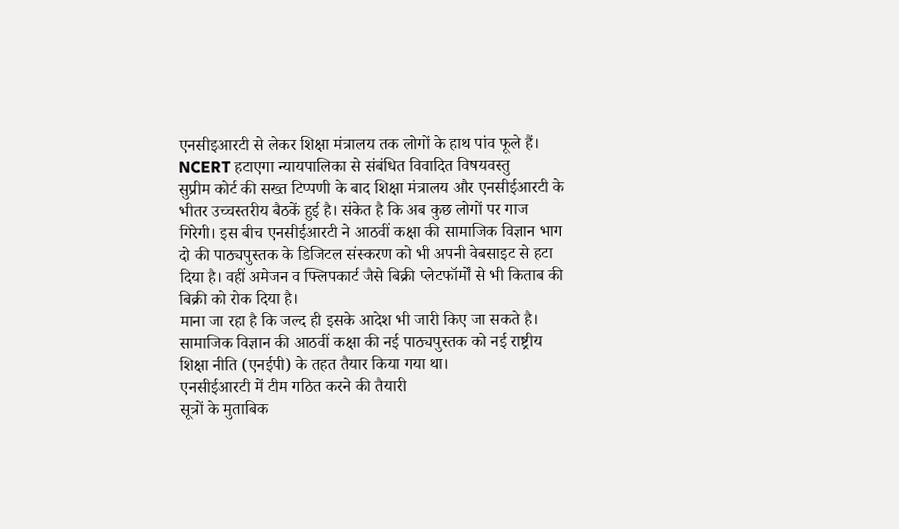एनसीइआरटी से लेकर शिक्षा मंत्रालय तक लोगों के हाथ पांव फूले हैं।
NCERT हटाएगा न्यायपालिका से संबंधित विवादित विषयवस्तु
सुप्रीम कोर्ट की सख्त टिप्पणी के बाद शिक्षा मंत्रालय और एनसीईआरटी के भीतर उच्चस्तरीय बैठकें हुई है। संकेत है कि अब कुछ लोगों पर गाज गिरेगी। इस बीच एनसीईआरटी ने आठवीं कक्षा की सामाजिक विज्ञान भाग दो की पाठ्यपुस्तक के डिजिटल संस्करण को भी अपनी वेबसाइट से हटा दिया है। वहीं अमेजन व फ्लिपकार्ट जैसे बिक्री प्लेटफॉर्मों से भी किताब की बिक्री को रोक दिया है।
माना जा रहा है कि जल्द ही इसके आदेश भी जारी किए जा सकते है। सामाजिक विज्ञान की आठवीं कक्षा की नई पाठ्यपुस्तक को नई राष्ट्रीय शिक्षा नीति (एनईपी) के तहत तैयार किया गया था।
एनसीईआरटी में टीम गठित करने की तैयारी
सूत्रों के मुताबिक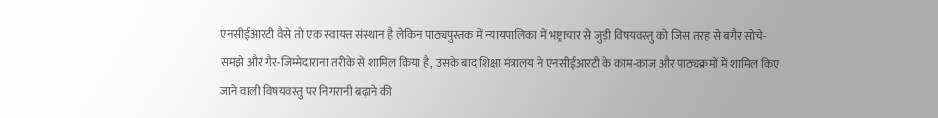एनसीईआरटी वैसे तो एक स्वायत्त संस्थान है लेकिन पाठ्यपुस्तक में न्यायपालिका में भष्ट्राचार से जुड़ी विषयवस्तु को जिस तरह से बगैर सोचे-समझे और गैर-जिम्मेदाराना तरीके से शामिल किया है, उसके बाद शिक्षा मंत्रालय ने एनसीईआरटी के काम-काज और पाठ्यक्रमों में शामिल किए जाने वाली विषयवस्तु पर निगरानी बढ़ाने की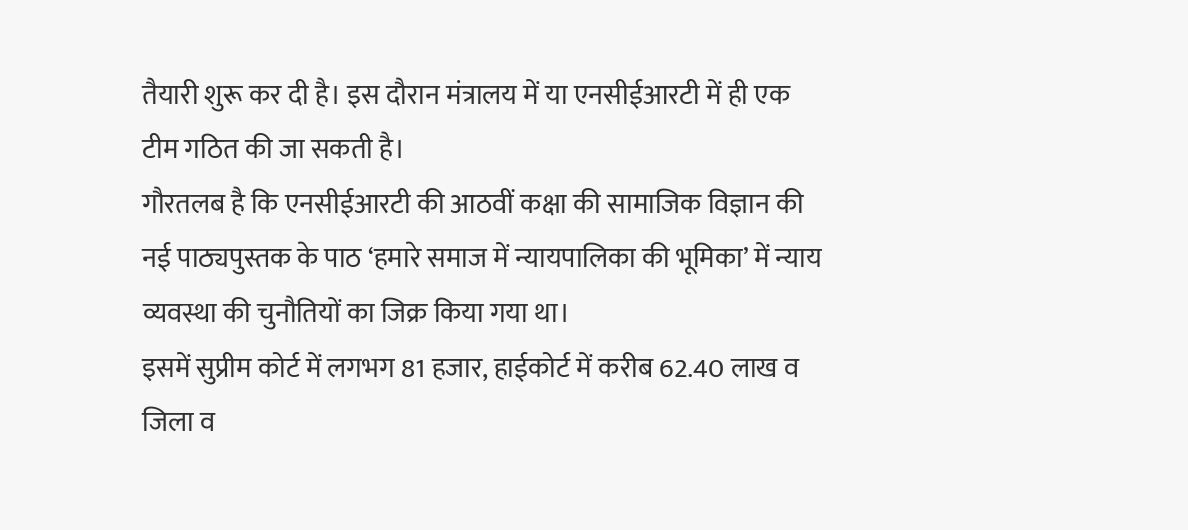तैयारी शुरू कर दी है। इस दौरान मंत्रालय में या एनसीईआरटी में ही एक टीम गठित की जा सकती है।
गौरतलब है कि एनसीईआरटी की आठवीं कक्षा की सामाजिक विज्ञान की नई पाठ्यपुस्तक के पाठ ‘हमारे समाज में न्यायपालिका की भूमिका’ में न्याय व्यवस्था की चुनौतियों का जिक्र किया गया था।
इसमें सुप्रीम कोर्ट में लगभग 81 हजार, हाईकोर्ट में करीब 62.40 लाख व जिला व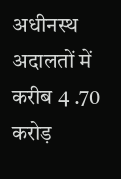अधीनस्थ अदालतों में करीब 4 .70 करोड़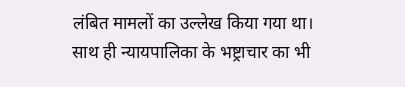लंबित मामलों का उल्लेख किया गया था। साथ ही न्यायपालिका के भष्ट्राचार का भी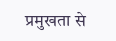प्रमुखता से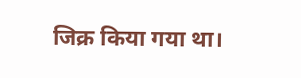जिक्र किया गया था।